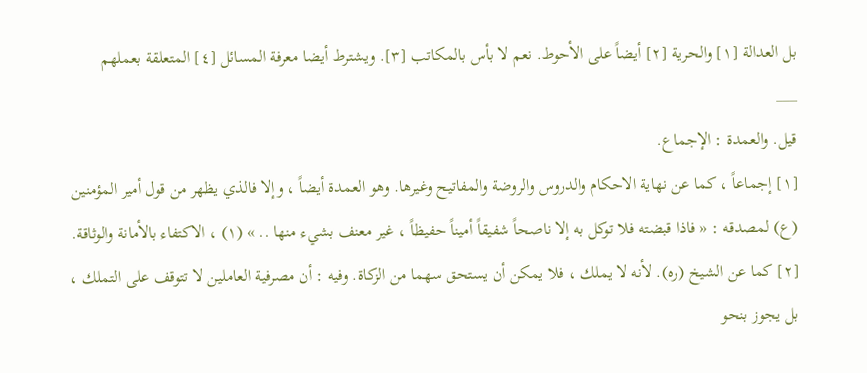بل العدالة [١] والحرية [٢] أيضاً على الأحوط. نعم لا بأس بالمكاتب [٣]. ويشترط أيضا معرفة المسائل [٤] المتعلقة بعملهم
___
قيل. والعمدة : الإجماع.
[١] إجماعاً ، كما عن نهاية الاحكام والدروس والروضة والمفاتيح وغيرها. وهو العمدة أيضاً ، وإلا فالذي يظهر من قول أمير المؤمنين (ع) لمصدقه : « فاذا قبضته فلا توكل به إلا ناصحاً شفيقاً أميناً حفيظاً ، غير معنف بشيء منها .. » (١) ، الاكتفاء بالأمانة والوثاقة.
[٢] كما عن الشيخ (ره). لأنه لا يملك ، فلا يمكن أن يستحق سهما من الزكاة. وفيه : أن مصرفية العاملين لا تتوقف على التملك ، بل يجوز بنحو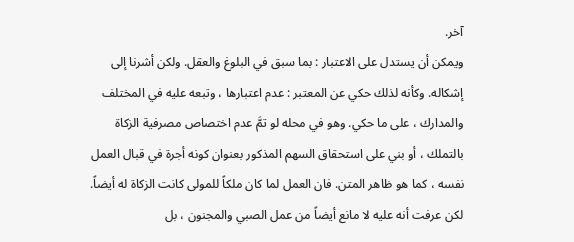آخر.
ويمكن أن يستدل على الاعتبار : بما سبق في البلوغ والعقل. ولكن أشرنا إلى إشكاله. وكأنه لذلك حكي عن المعتبر : عدم اعتبارها ، وتبعه عليه في المختلف والمدارك ، على ما حكي. وهو في محله لو تمَّ عدم اختصاص مصرفية الزكاة بالتملك ، أو بني على استحقاق السهم المذكور بعنوان كونه أجرة في قبال العمل نفسه ، كما هو ظاهر المتن. فان العمل لما كان ملكاً للمولى كانت الزكاة له أيضاً. لكن عرفت أنه عليه لا مانع أيضاً من عمل الصبي والمجنون ، بل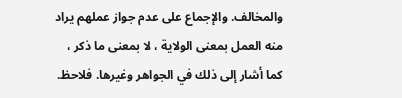والمخالف. والإجماع على عدم جواز عملهم يراد منه العمل بمعنى الولاية ، لا بمعنى ما ذكر ، كما أشار إلى ذلك في الجواهر وغيرها. فلاحظ.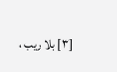[٣] بلا ريب ،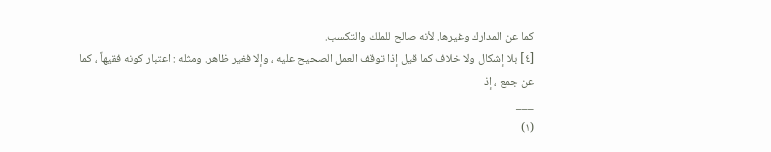كما عن المدارك وغيرها. لأنه صالح للملك والتكسب.
[٤] بلا إشكال ولا خلاف كما قيل إذا توقف العمل الصحيح عليه ، وإلا فغير ظاهر. ومثله : اعتبار كونه فقيهاً ، كما عن جمع ، إذ
___
(١)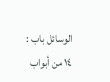الوسائل باب : ١٤ من أبواب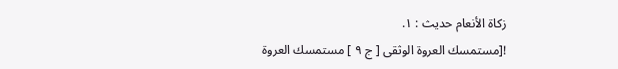زكاة الأنعام حديث : ١.
![مستمسك العروة الوثقى [ ج ٩ ] مستمسك العروة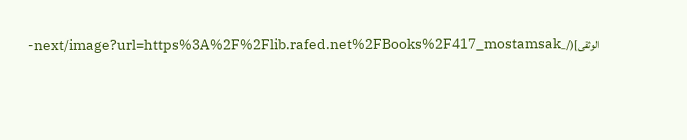الوثقى](/_next/image?url=https%3A%2F%2Flib.rafed.net%2FBooks%2F417_mostamsak-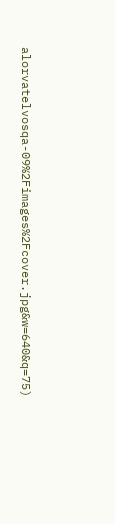alorvatelvosqa-09%2Fimages%2Fcover.jpg&w=640&q=75)